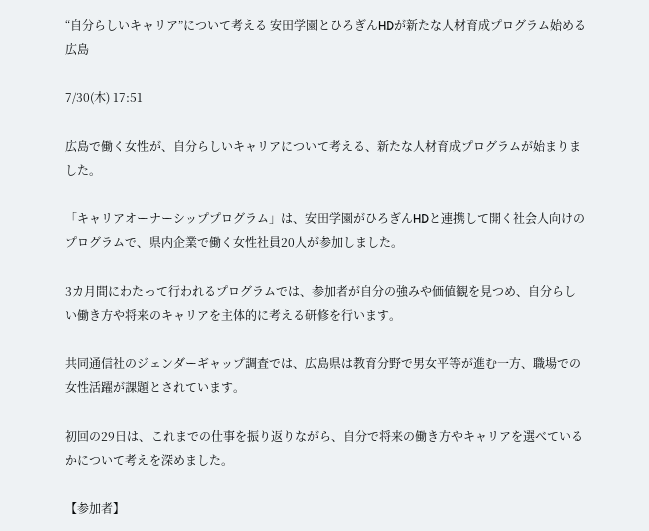“自分らしいキャリア”について考える 安田学園とひろぎんHDが新たな人材育成プログラム始める 広島

7/30(木) 17:51

広島で働く女性が、自分らしいキャリアについて考える、新たな人材育成プログラムが始まりました。

「キャリアオーナーシッププログラム」は、安田学園がひろぎんHDと連携して開く社会人向けのプログラムで、県内企業で働く女性社員20人が参加しました。

3カ月間にわたって行われるプログラムでは、参加者が自分の強みや価値観を見つめ、自分らしい働き方や将来のキャリアを主体的に考える研修を行います。

共同通信社のジェンダーギャップ調査では、広島県は教育分野で男女平等が進む一方、職場での女性活躍が課題とされています。

初回の29日は、これまでの仕事を振り返りながら、自分で将来の働き方やキャリアを選べているかについて考えを深めました。

【参加者】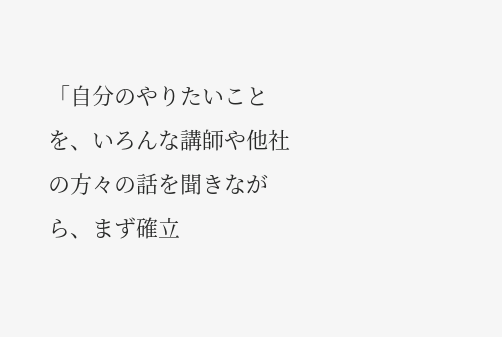「自分のやりたいことを、いろんな講師や他社の方々の話を聞きながら、まず確立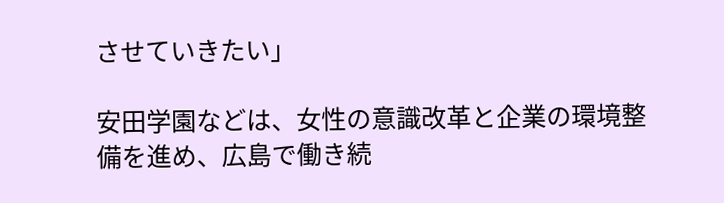させていきたい」

安田学園などは、女性の意識改革と企業の環境整備を進め、広島で働き続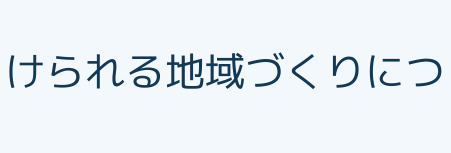けられる地域づくりにつ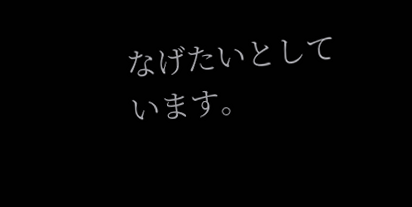なげたいとしています。